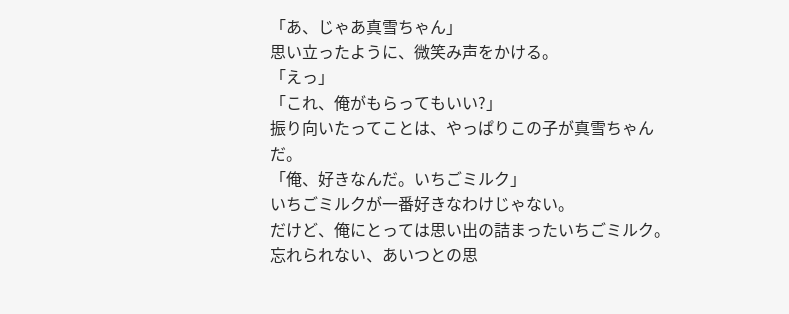「あ、じゃあ真雪ちゃん」
思い立ったように、微笑み声をかける。
「えっ」
「これ、俺がもらってもいい?」
振り向いたってことは、やっぱりこの子が真雪ちゃんだ。
「俺、好きなんだ。いちごミルク」
いちごミルクが一番好きなわけじゃない。
だけど、俺にとっては思い出の詰まったいちごミルク。
忘れられない、あいつとの思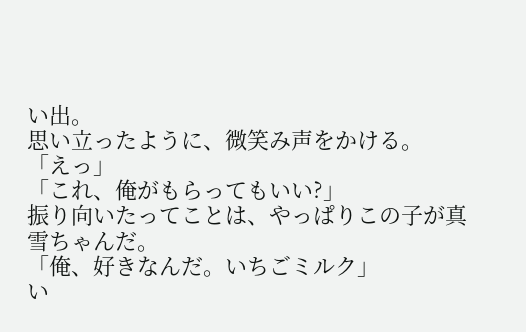い出。
思い立ったように、微笑み声をかける。
「えっ」
「これ、俺がもらってもいい?」
振り向いたってことは、やっぱりこの子が真雪ちゃんだ。
「俺、好きなんだ。いちごミルク」
い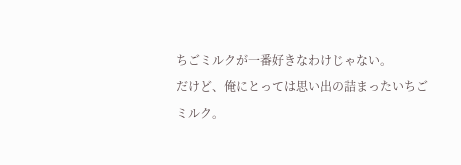ちごミルクが一番好きなわけじゃない。
だけど、俺にとっては思い出の詰まったいちごミルク。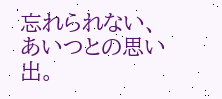忘れられない、あいつとの思い出。